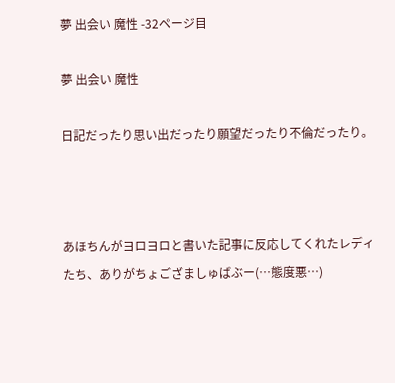夢 出会い 魔性 -32ページ目

夢 出会い 魔性

日記だったり思い出だったり願望だったり不倫だったり。



あほちんがヨロヨロと書いた記事に反応してくれたレディたち、ありがちょござましゅばぶー(…態度悪…)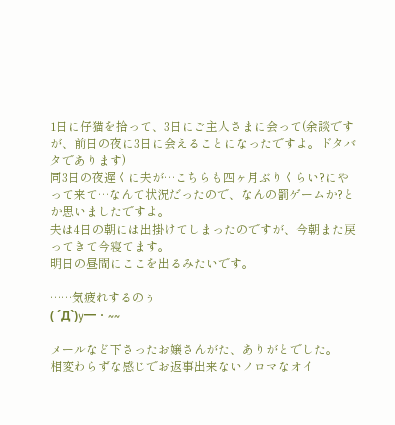1日に仔猫を拾って、3日にご主人さまに会って(余談ですが、前日の夜に3日に会えることになったですよ。ドタバタであります)
同3日の夜遅くに夫が…こちらも四ヶ月ぶりくらい?にやって来て…なんて状況だったので、なんの罰ゲームか?とか思いましたですよ。
夫は4日の朝には出掛けてしまったのですが、今朝また戻ってきて今寝てます。
明日の昼間にここを出るみたいです。

……気疲れするのぅ
( ´Д`)y━・~~

メールなど下さったお嬢さんがた、ありがとでした。
相変わらずな感じでお返事出来ないノロマなオイ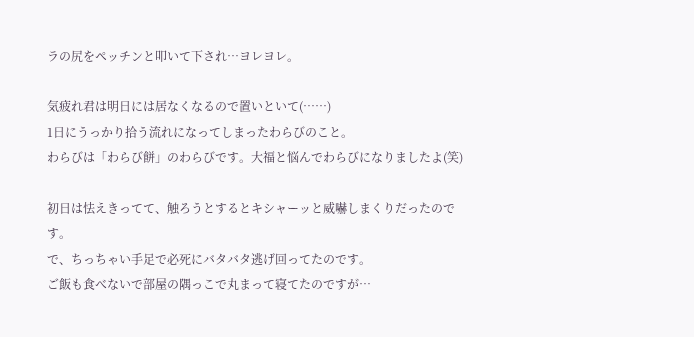ラの尻をペッチンと叩いて下され…ヨレヨレ。

気疲れ君は明日には居なくなるので置いといて(……)
1日にうっかり拾う流れになってしまったわらびのこと。
わらびは「わらび餅」のわらびです。大福と悩んでわらびになりましたよ(笑)

初日は怯えきってて、触ろうとするとキシャーッと威嚇しまくりだったのです。
で、ちっちゃい手足で必死にバタバタ逃げ回ってたのです。
ご飯も食べないで部屋の隅っこで丸まって寝てたのですが…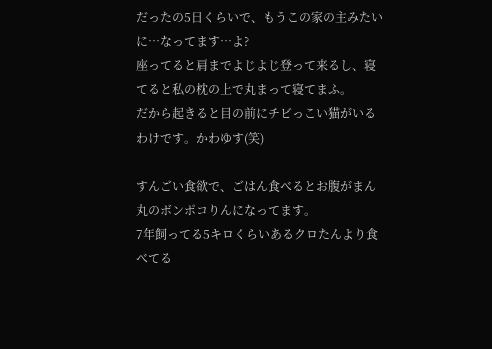だったの5日くらいで、もうこの家の主みたいに…なってます…よ?
座ってると肩までよじよじ登って来るし、寝てると私の枕の上で丸まって寝てまふ。
だから起きると目の前にチビっこい猫がいるわけです。かわゆす(笑)

すんごい食欲で、ごはん食べるとお腹がまん丸のボンポコりんになってます。
7年飼ってる5キロくらいあるクロたんより食べてる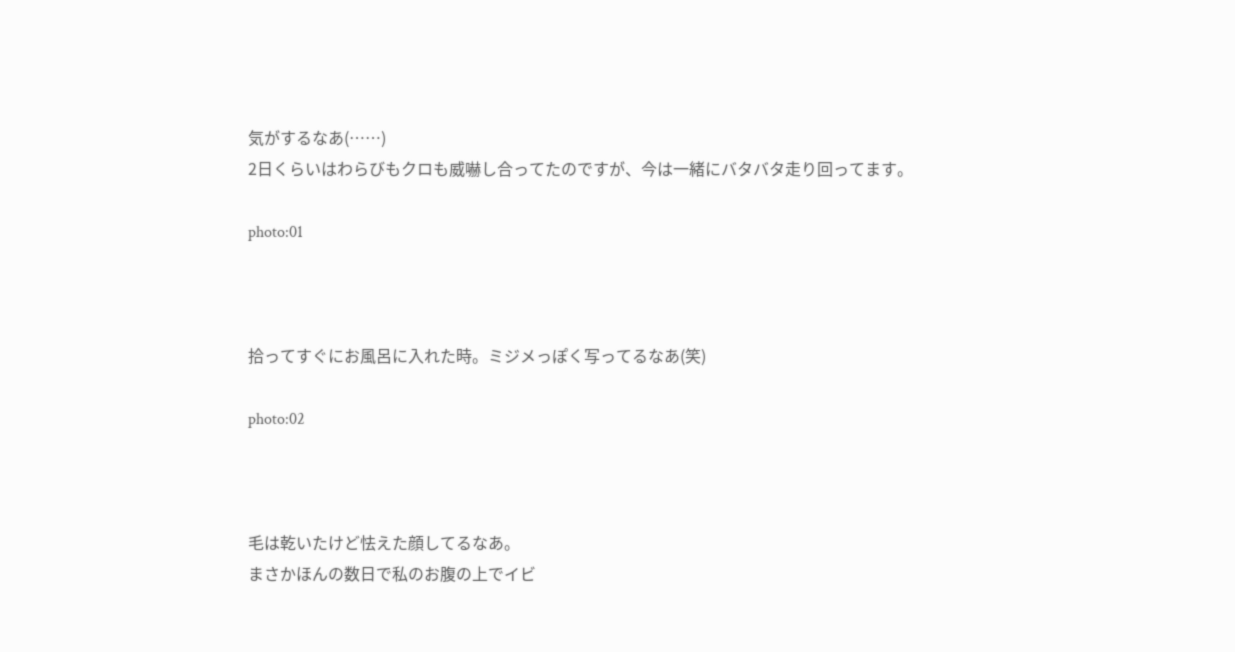気がするなあ(……)
2日くらいはわらびもクロも威嚇し合ってたのですが、今は一緒にバタバタ走り回ってます。

photo:01



拾ってすぐにお風呂に入れた時。ミジメっぽく写ってるなあ(笑)

photo:02



毛は乾いたけど怯えた顔してるなあ。
まさかほんの数日で私のお腹の上でイビ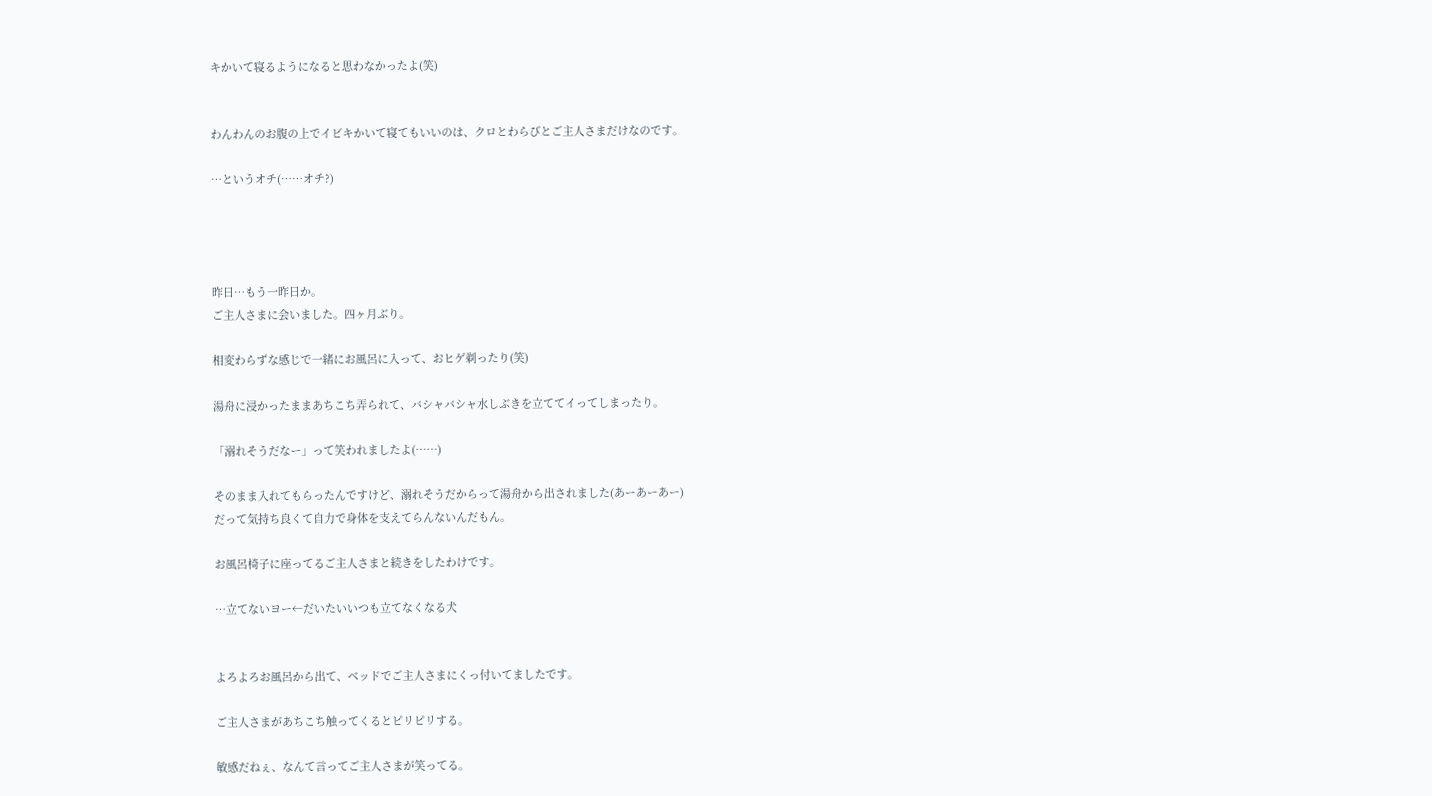キかいて寝るようになると思わなかったよ(笑)


わんわんのお腹の上でイビキかいて寝てもいいのは、クロとわらびとご主人さまだけなのです。

…というオチ(……オチ?)




昨日…もう一昨日か。
ご主人さまに会いました。四ヶ月ぶり。

相変わらずな感じで一緒にお風呂に入って、おヒゲ剃ったり(笑)

湯舟に浸かったままあちこち弄られて、バシャバシャ水しぶきを立ててイってしまったり。

「溺れそうだなー」って笑われましたよ(……)

そのまま入れてもらったんですけど、溺れそうだからって湯舟から出されました(あーあーあー)
だって気持ち良くて自力で身体を支えてらんないんだもん。

お風呂椅子に座ってるご主人さまと続きをしたわけです。

…立てないヨー←だいたいいつも立てなくなる犬


よろよろお風呂から出て、ベッドでご主人さまにくっ付いてましたです。

ご主人さまがあちこち触ってくるとピリピリする。

敏感だねぇ、なんて言ってご主人さまが笑ってる。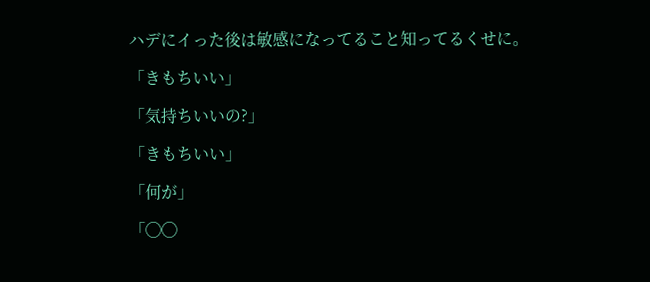ハデにイった後は敏感になってること知ってるくせに。

「きもちいい」

「気持ちいいの?」

「きもちいい」

「何が」

「◯◯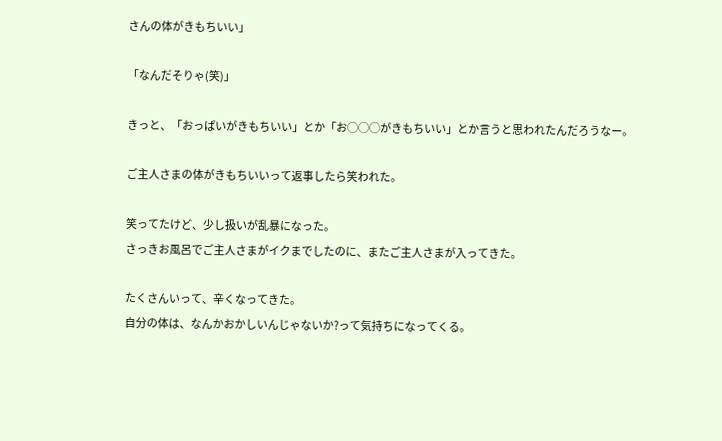さんの体がきもちいい」

「なんだそりゃ(笑)」

きっと、「おっぱいがきもちいい」とか「お◯◯◯がきもちいい」とか言うと思われたんだろうなー。

ご主人さまの体がきもちいいって返事したら笑われた。

笑ってたけど、少し扱いが乱暴になった。
さっきお風呂でご主人さまがイクまでしたのに、またご主人さまが入ってきた。

たくさんいって、辛くなってきた。
自分の体は、なんかおかしいんじゃないか?って気持ちになってくる。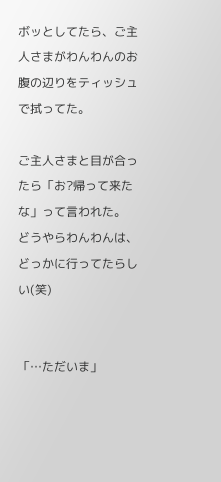ボッとしてたら、ご主人さまがわんわんのお腹の辺りをティッシュで拭ってた。

ご主人さまと目が合ったら「お?帰って来たな」って言われた。
どうやらわんわんは、どっかに行ってたらしい(笑)


「…ただいま」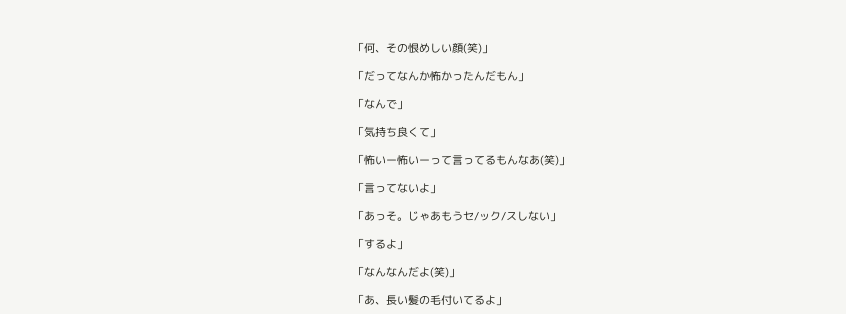「何、その恨めしい顔(笑)」

「だってなんか怖かったんだもん」

「なんで」

「気持ち良くて」

「怖いー怖いーって言ってるもんなあ(笑)」

「言ってないよ」

「あっそ。じゃあもうセ/ック/スしない」

「するよ」

「なんなんだよ(笑)」

「あ、長い髪の毛付いてるよ」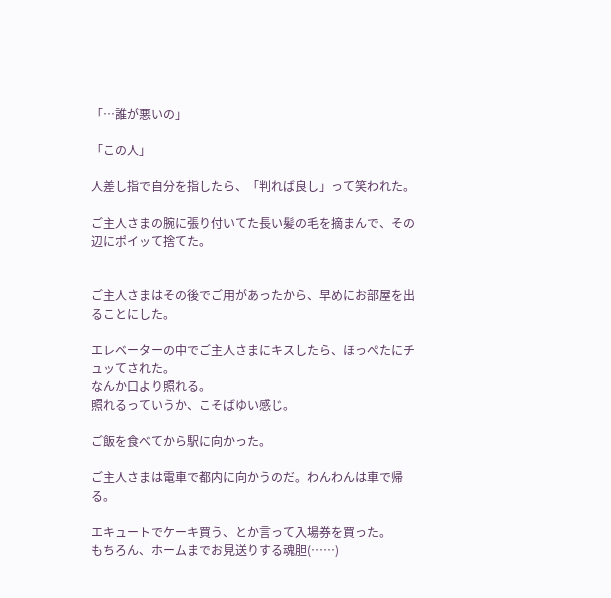「…誰が悪いの」

「この人」

人差し指で自分を指したら、「判れば良し」って笑われた。

ご主人さまの腕に張り付いてた長い髪の毛を摘まんで、その辺にポイッて捨てた。


ご主人さまはその後でご用があったから、早めにお部屋を出ることにした。

エレベーターの中でご主人さまにキスしたら、ほっぺたにチュッてされた。
なんか口より照れる。
照れるっていうか、こそばゆい感じ。

ご飯を食べてから駅に向かった。

ご主人さまは電車で都内に向かうのだ。わんわんは車で帰る。

エキュートでケーキ買う、とか言って入場券を買った。
もちろん、ホームまでお見送りする魂胆(……)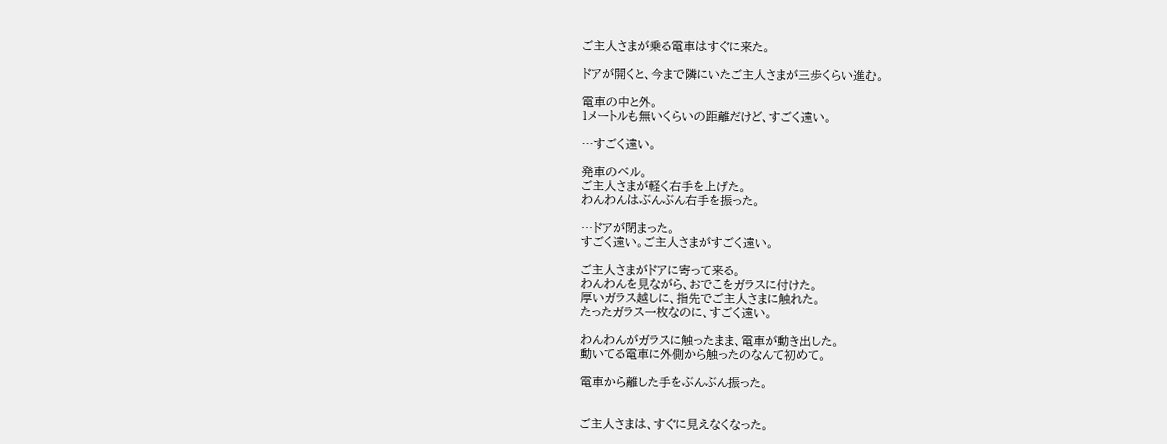ご主人さまが乗る電車はすぐに来た。

ドアが開くと、今まで隣にいたご主人さまが三歩くらい進む。

電車の中と外。
1メートルも無いくらいの距離だけど、すごく遠い。

…すごく遠い。

発車のベル。
ご主人さまが軽く右手を上げた。
わんわんはぶんぶん右手を振った。

…ドアが閉まった。
すごく遠い。ご主人さまがすごく遠い。

ご主人さまがドアに寄って来る。
わんわんを見ながら、おでこをガラスに付けた。
厚いガラス越しに、指先でご主人さまに触れた。
たったガラス一枚なのに、すごく遠い。

わんわんがガラスに触ったまま、電車が動き出した。
動いてる電車に外側から触ったのなんて初めて。

電車から離した手をぶんぶん振った。


ご主人さまは、すぐに見えなくなった。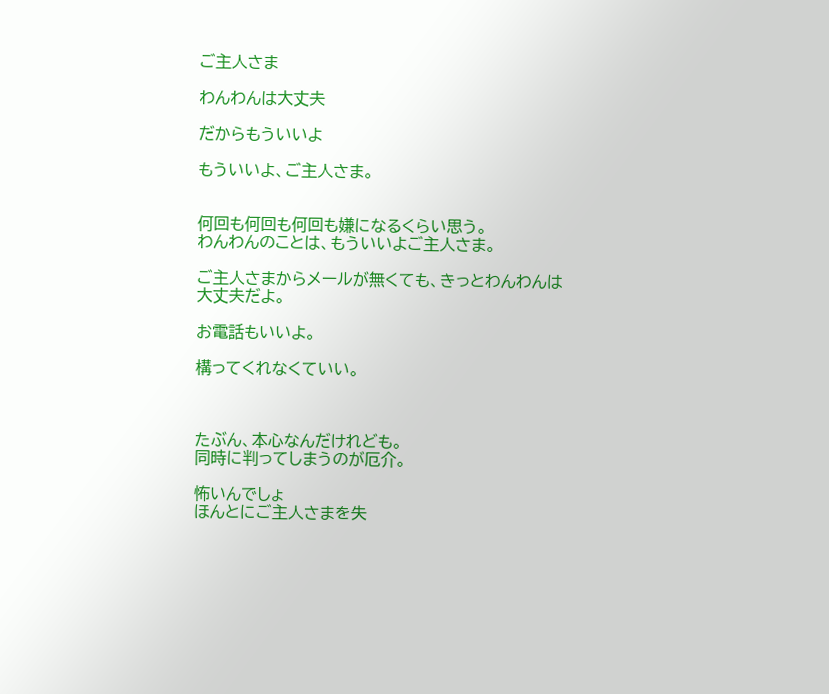ご主人さま

わんわんは大丈夫

だからもういいよ

もういいよ、ご主人さま。


何回も何回も何回も嫌になるくらい思う。
わんわんのことは、もういいよご主人さま。

ご主人さまからメールが無くても、きっとわんわんは大丈夫だよ。

お電話もいいよ。

構ってくれなくていい。



たぶん、本心なんだけれども。
同時に判ってしまうのが厄介。

怖いんでしょ
ほんとにご主人さまを失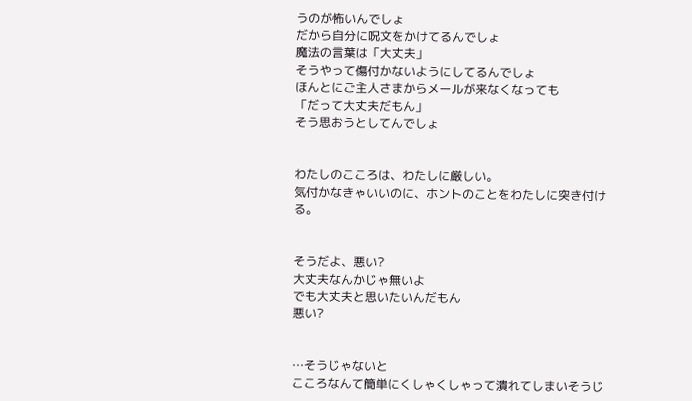うのが怖いんでしょ
だから自分に呪文をかけてるんでしょ
魔法の言葉は「大丈夫」
そうやって傷付かないようにしてるんでしょ
ほんとにご主人さまからメールが来なくなっても
「だって大丈夫だもん」
そう思おうとしてんでしょ


わたしのこころは、わたしに厳しい。
気付かなきゃいいのに、ホントのことをわたしに突き付ける。


そうだよ、悪い?
大丈夫なんかじゃ無いよ
でも大丈夫と思いたいんだもん
悪い?


…そうじゃないと
こころなんて簡単にくしゃくしゃって潰れてしまいそうじ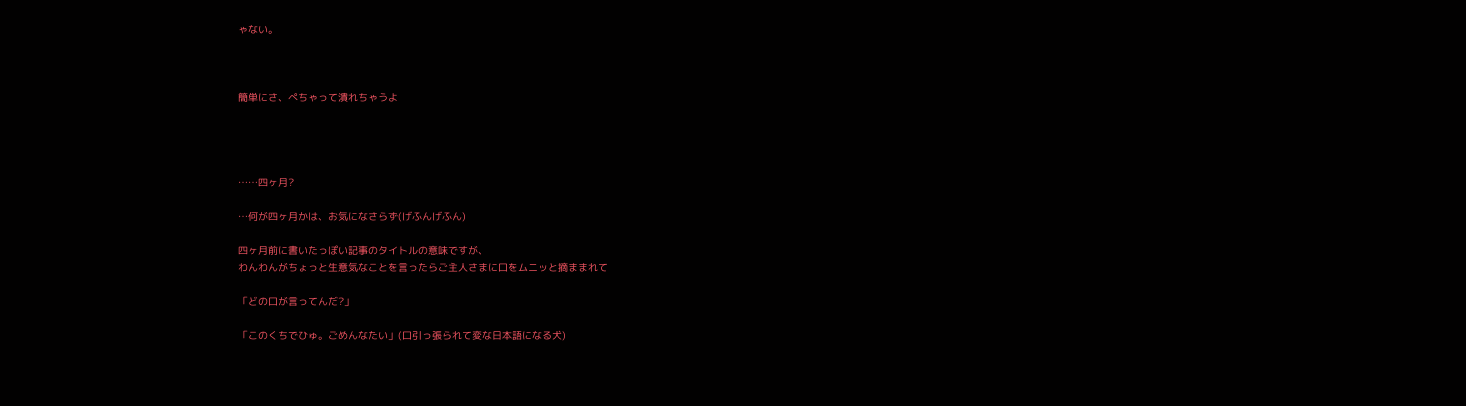ゃない。



簡単にさ、ぺちゃって潰れちゃうよ




……四ヶ月?

…何が四ヶ月かは、お気になさらず(げふんげふん)

四ヶ月前に書いたっぽい記事のタイトルの意味ですが、
わんわんがちょっと生意気なことを言ったらご主人さまに口をムニッと摘ままれて

「どの口が言ってんだ?」

「このくちでひゅ。ごめんなたい」(口引っ張られて変な日本語になる犬)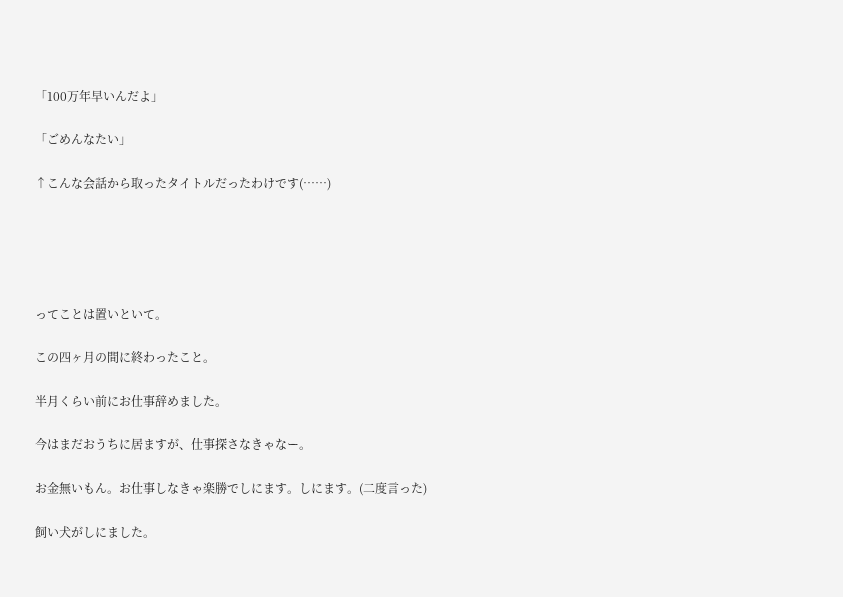「100万年早いんだよ」

「ごめんなたい」

↑こんな会話から取ったタイトルだったわけです(……)





ってことは置いといて。

この四ヶ月の間に終わったこと。

半月くらい前にお仕事辞めました。

今はまだおうちに居ますが、仕事探さなきゃなー。

お金無いもん。お仕事しなきゃ楽勝でしにます。しにます。(二度言った)

飼い犬がしにました。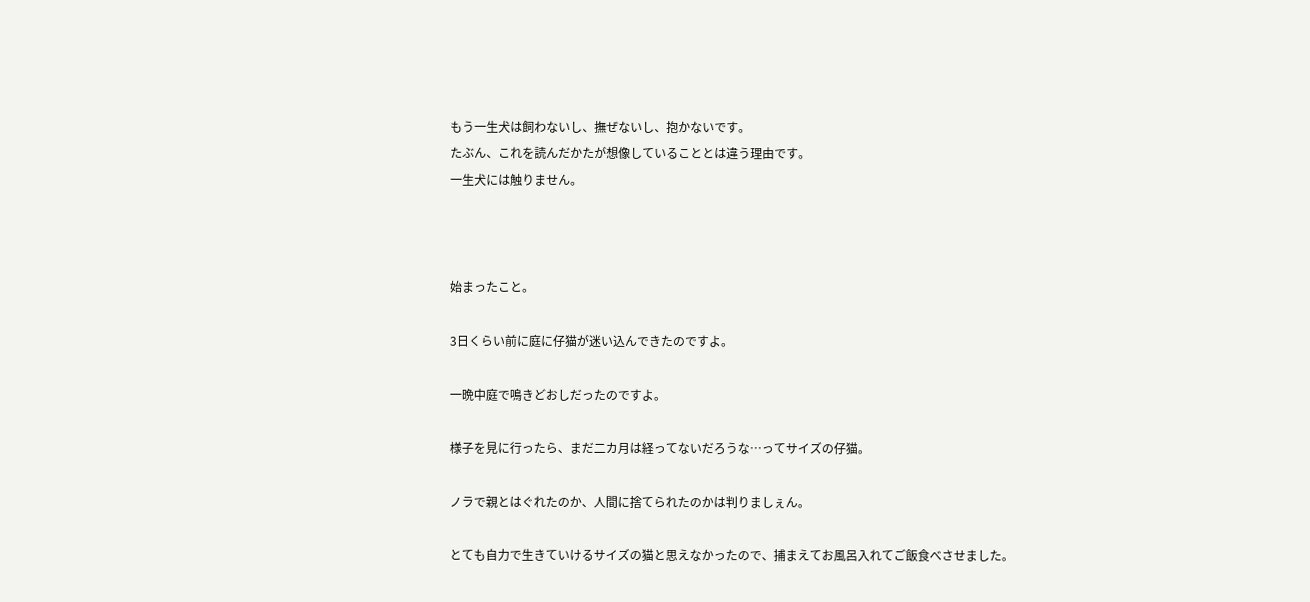もう一生犬は飼わないし、撫ぜないし、抱かないです。
たぶん、これを読んだかたが想像していることとは違う理由です。
一生犬には触りません。



始まったこと。

3日くらい前に庭に仔猫が迷い込んできたのですよ。

一晩中庭で鳴きどおしだったのですよ。

様子を見に行ったら、まだ二カ月は経ってないだろうな…ってサイズの仔猫。

ノラで親とはぐれたのか、人間に捨てられたのかは判りましぇん。

とても自力で生きていけるサイズの猫と思えなかったので、捕まえてお風呂入れてご飯食べさせました。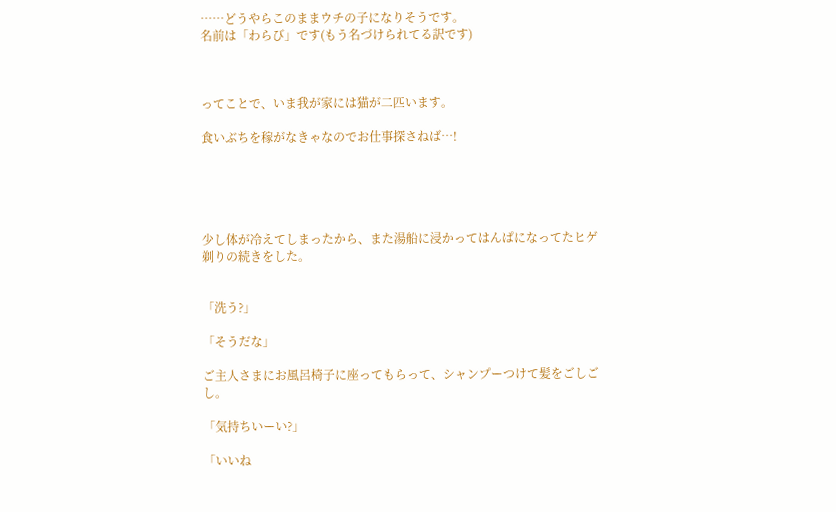……どうやらこのままウチの子になりそうです。
名前は「わらび」です(もう名づけられてる訳です)



ってことで、いま我が家には猫が二匹います。

食いぶちを稼がなきゃなのでお仕事探さねば…!





少し体が冷えてしまったから、また湯船に浸かってはんぱになってたヒゲ剃りの続きをした。


「洗う?」

「そうだな」

ご主人さまにお風呂椅子に座ってもらって、シャンプーつけて髪をごしごし。

「気持ちいーい?」

「いいね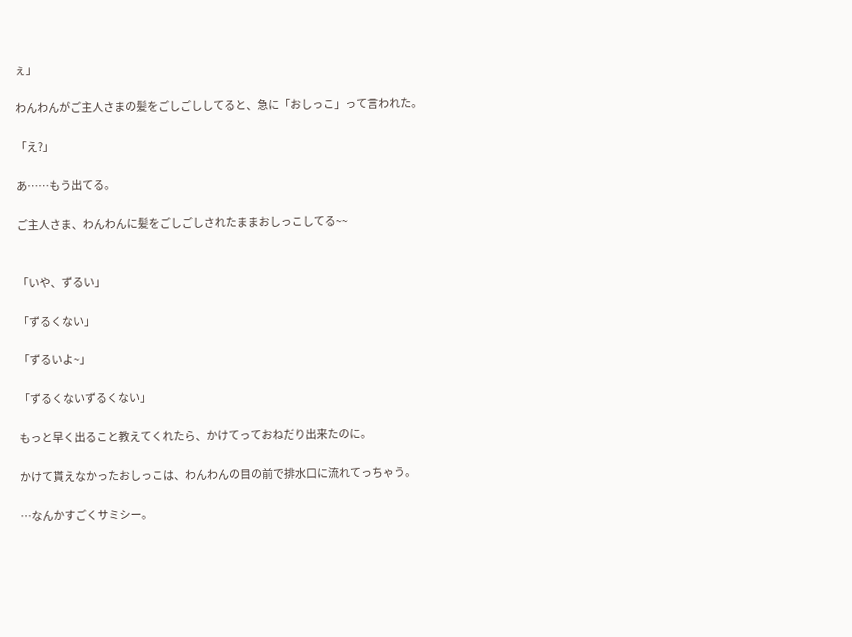ぇ」

わんわんがご主人さまの髪をごしごししてると、急に「おしっこ」って言われた。

「え?」

あ……もう出てる。

ご主人さま、わんわんに髪をごしごしされたままおしっこしてる~~


「いや、ずるい」

「ずるくない」

「ずるいよ~」

「ずるくないずるくない」

もっと早く出ること教えてくれたら、かけてっておねだり出来たのに。

かけて貰えなかったおしっこは、わんわんの目の前で排水口に流れてっちゃう。

…なんかすごくサミシー。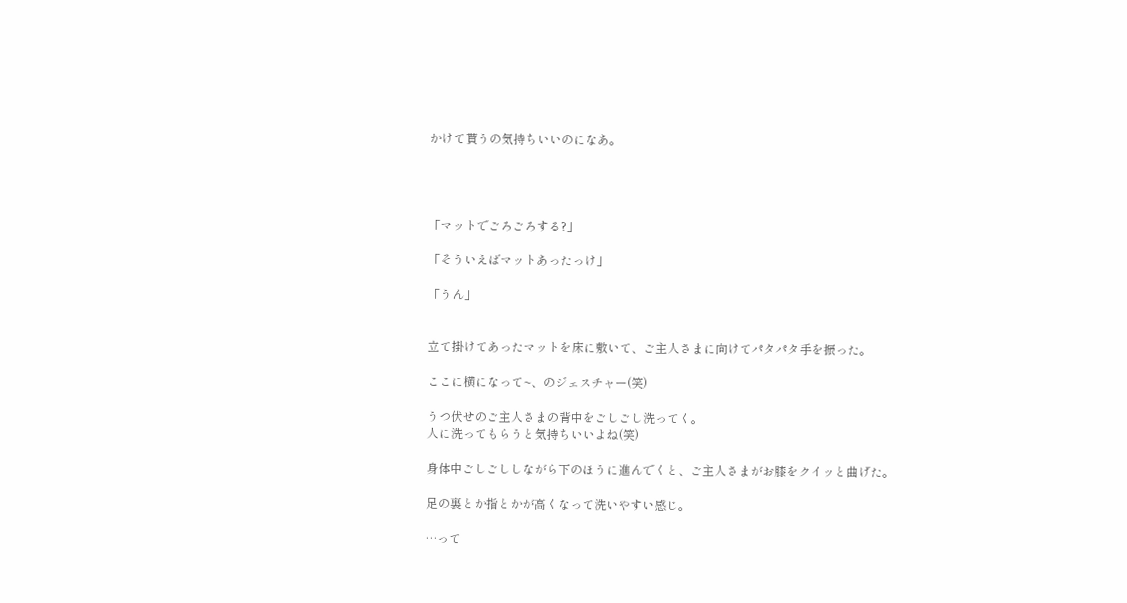かけて貰うの気持ちいいのになあ。




「マットでごろごろする?」

「そういえばマットあったっけ」

「うん」


立て掛けてあったマットを床に敷いて、ご主人さまに向けてパタパタ手を振った。

ここに横になって~、のジェスチャー(笑)

うつ伏せのご主人さまの背中をごしごし洗ってく。
人に洗ってもらうと気持ちいいよね(笑)

身体中ごしごししながら下のほうに進んでくと、ご主人さまがお膝をクイッと曲げた。

足の裏とか指とかが高くなって洗いやすい感じ。

…って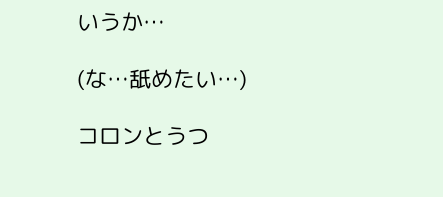いうか…

(な…舐めたい…)

コロンとうつ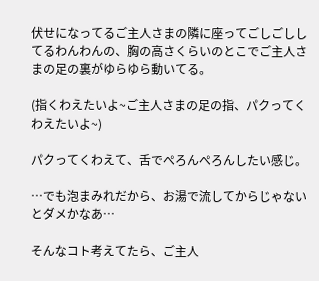伏せになってるご主人さまの隣に座ってごしごししてるわんわんの、胸の高さくらいのとこでご主人さまの足の裏がゆらゆら動いてる。

(指くわえたいよ~ご主人さまの足の指、パクってくわえたいよ~)

パクってくわえて、舌でぺろんぺろんしたい感じ。

…でも泡まみれだから、お湯で流してからじゃないとダメかなあ…

そんなコト考えてたら、ご主人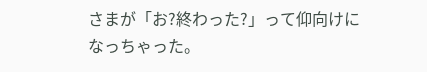さまが「お?終わった?」って仰向けになっちゃった。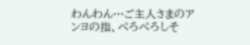わんわん…ご主人さまのアンヨの指、ぺろぺろしそ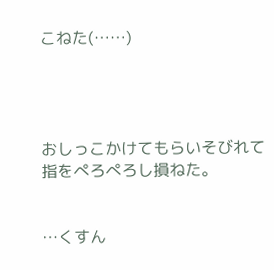こねた(……)




おしっこかけてもらいそびれて
指をぺろぺろし損ねた。


…くすん